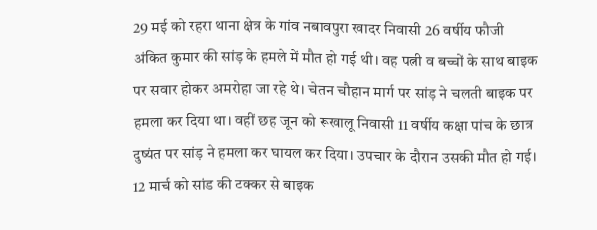29 मई को रहरा थाना क्षेत्र के गांव नबावपुरा खादर निवासी 26 वर्षीय फौजी अंकित कुमार की सांड़ के हमले में मौत हो गई थी। वह पत्नी व बच्चों के साथ बाइक पर सवार होकर अमरोहा जा रहे थे। चेतन चौहान मार्ग पर सांड़ ने चलती बाइक पर हमला कर दिया था। वहीं छह जून को रूखालू निवासी 11 वर्षीय कक्षा पांच के छात्र दुष्यंत पर सांड़ ने हमला कर घायल कर दिया। उपचार के दौरान उसकी मौत हो गई। 12 मार्च को सांड की टक्कर से बाइक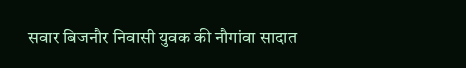सवार बिजनौर निवासी युवक की नौगांवा सादात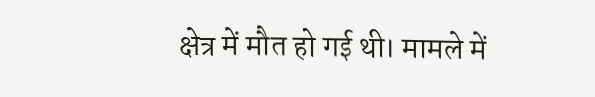क्षेत्र में मौत हो गई थी। मामले में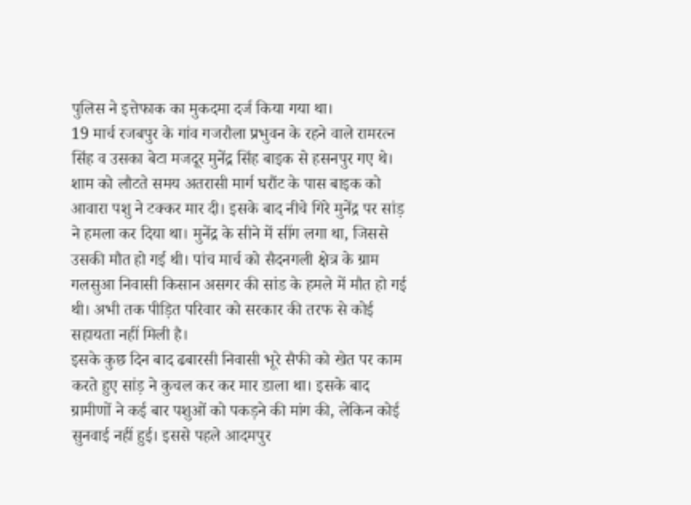पुलिस ने इत्तेफाक का मुकदमा दर्ज किया गया था।
19 मार्च रजबपुर के गांव गजरौला प्रभुवन के रहने वाले रामरत्न सिंह व उसका बेटा मजदूर मुनेंद्र सिंह बाइक से हसनपुर गए थे। शाम को लौटते समय अतरासी मार्ग घरौंट के पास बाइक को आवारा पशु ने टक्कर मार दी। इसके बाद नीचे गिरे मुनेंद्र पर सांड़ ने हमला कर दिया था। मुनेंद्र के सीने में सींग लगा था, जिससे उसकी मौत हो गई थी। पांच मार्च को सैदनगली क्षेत्र के ग्राम गलसुआ निवासी किसान असगर की सांड के हमले में मौत हो गई थी। अभी तक पीड़ित परिवार को सरकार की तरफ से कोई सहायता नहीं मिली है।
इसके कुछ दिन बाद ढबारसी निवासी भूरे सैफी को खेत पर काम करते हुए सांड़ ने कुचल कर कर मार डाला था। इसके बाद ग्रामीणों ने कई बार पशुओं को पकड़ने की मांग की, लेकिन कोई सुनवाई नहीं हुई। इससे पहले आदमपुर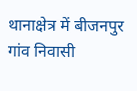थानाक्षेत्र में बीजनपुर गांव निवासी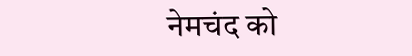नेमचंद को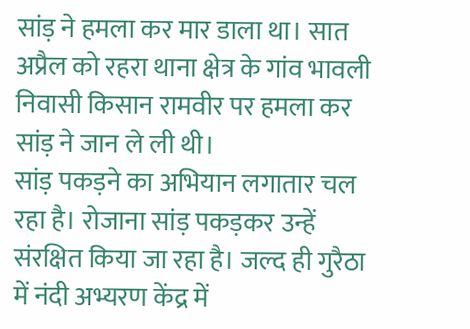सांड़ ने हमला कर मार डाला था। सात अप्रैल को रहरा थाना क्षेत्र के गांव भावली निवासी किसान रामवीर पर हमला कर सांड़ ने जान ले ली थी।
सांड़ पकड़ने का अभियान लगातार चल रहा है। रोजाना सांड़ पकड़कर उन्हें संरक्षित किया जा रहा है। जल्द ही गुरैठा में नंदी अभ्यरण केंद्र में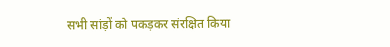सभी सांड़ों को पकड़कर संरक्षित किया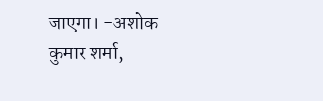जाएगा। -अशोक कुमार शर्मा,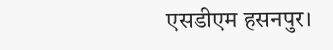एसडीएम हसनपुर।